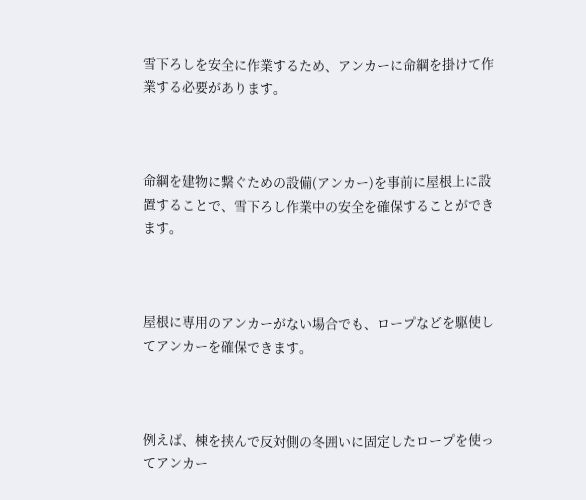雪下ろしを安全に作業するため、アンカーに命綱を掛けて作業する必要があります。



命綱を建物に繋ぐための設備(アンカー)を事前に屋根上に設置することで、雪下ろし作業中の安全を確保することができます。



屋根に専用のアンカーがない場合でも、ロープなどを駆使してアンカーを確保できます。



例えば、棟を挟んで反対側の冬囲いに固定したロープを使ってアンカー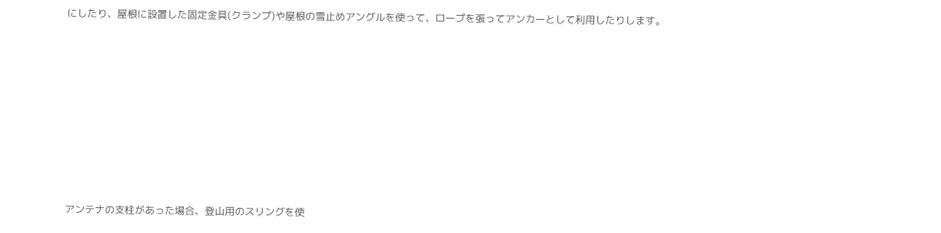にしたり、屋根に設置した固定金具(クランプ)や屋根の雪止めアングルを使って、ロープを張ってアンカーとして利用したりします。













アンテナの支柱があった場合、登山用のスリングを使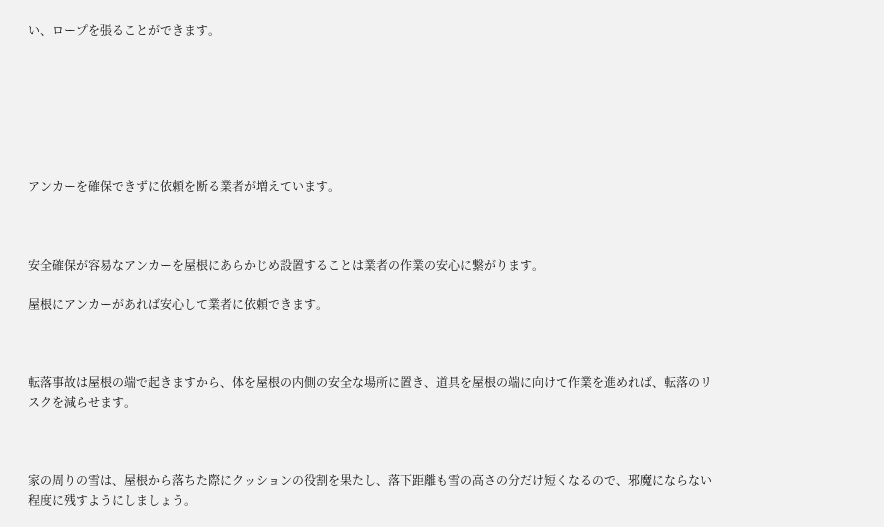い、ロープを張ることができます。







アンカーを確保できずに依頼を断る業者が増えています。



安全確保が容易なアンカーを屋根にあらかじめ設置することは業者の作業の安心に繋がります。

屋根にアンカーがあれば安心して業者に依頼できます。



転落事故は屋根の端で起きますから、体を屋根の内側の安全な場所に置き、道具を屋根の端に向けて作業を進めれば、転落のリスクを減らせます。



家の周りの雪は、屋根から落ちた際にクッションの役割を果たし、落下距離も雪の高さの分だけ短くなるので、邪魔にならない程度に残すようにしましょう。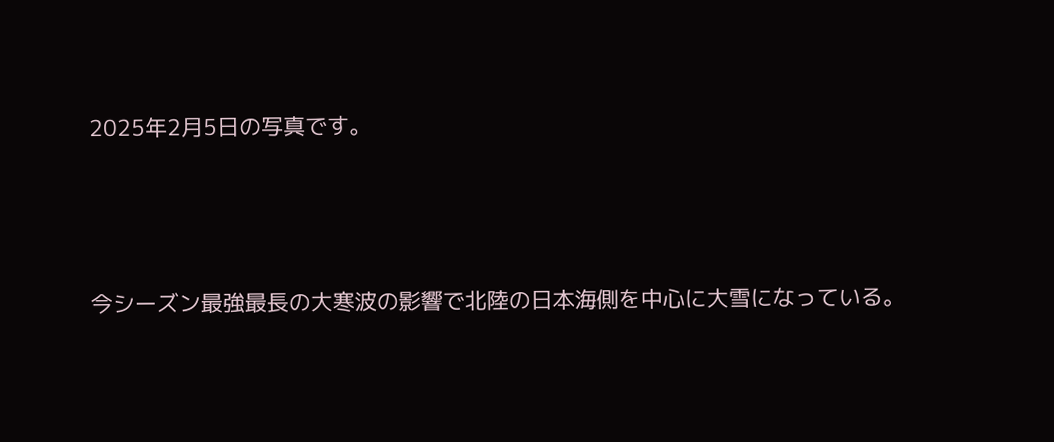2025年2月5日の写真です。



今シーズン最強最長の大寒波の影響で北陸の日本海側を中心に大雪になっている。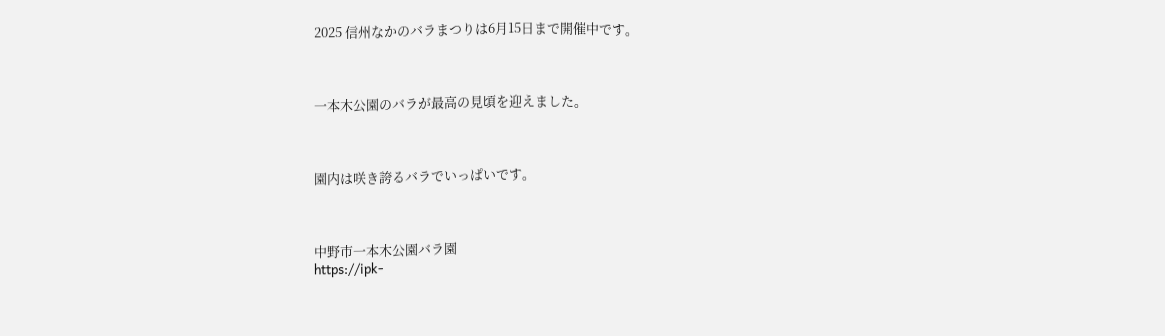2025 信州なかのバラまつりは6月15日まで開催中です。



一本木公園のバラが最高の見頃を迎えました。



園内は咲き誇るバラでいっぱいです。



中野市一本木公園バラ園
https://ipk-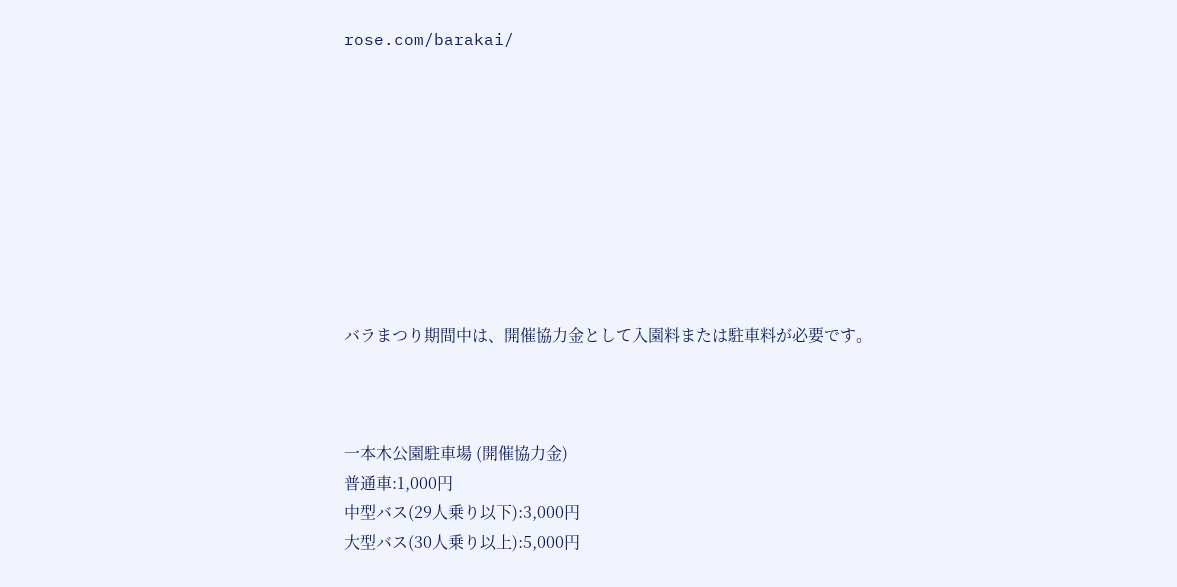rose.com/barakai/









バラまつり期間中は、開催協力金として入園料または駐車料が必要です。



一本木公園駐車場 (開催協力金)
普通車:1,000円
中型バス(29人乗り以下):3,000円
大型バス(30人乗り以上):5,000円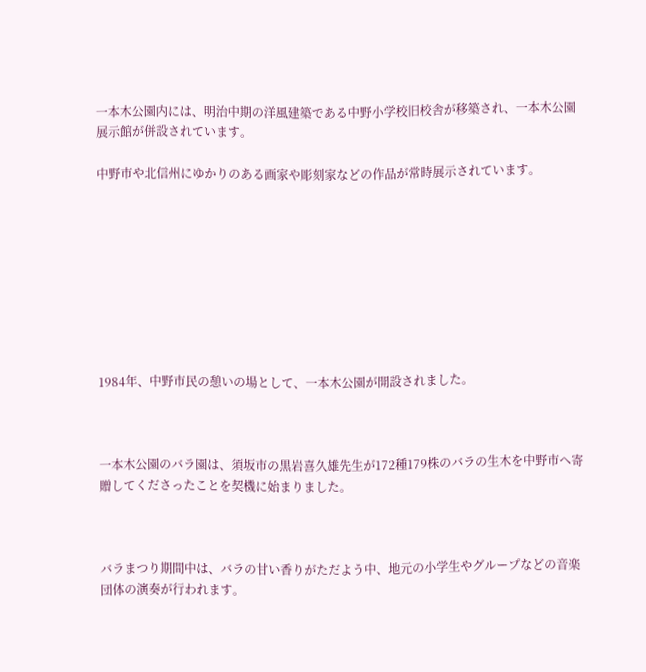一本木公園内には、明治中期の洋風建築である中野小学校旧校舎が移築され、一本木公園展示館が併設されています。

中野市や北信州にゆかりのある画家や彫刻家などの作品が常時展示されています。









1984年、中野市民の憩いの場として、一本木公園が開設されました。



一本木公園のバラ園は、須坂市の黒岩喜久雄先生が172種179株のバラの生木を中野市へ寄贈してくださったことを契機に始まりました。



バラまつり期間中は、バラの甘い香りがただよう中、地元の小学生やグループなどの音楽団体の演奏が行われます。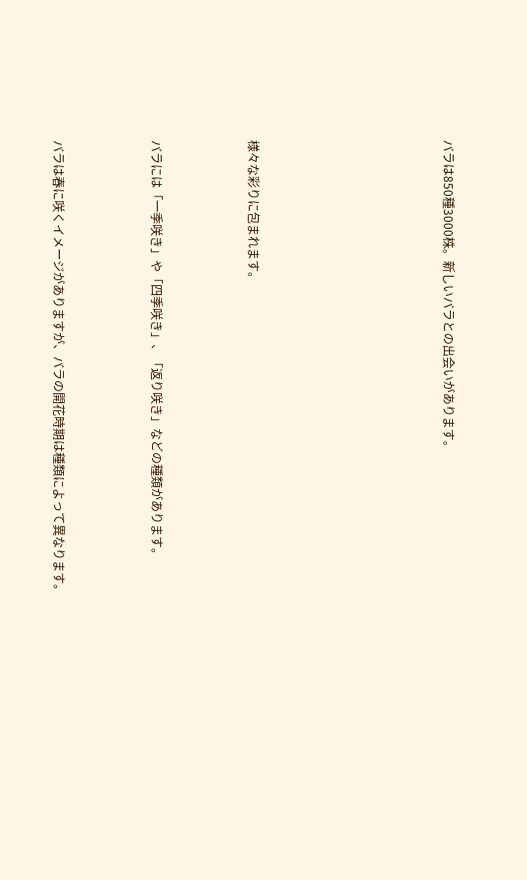バラは850種3000株。新しいバラとの出会いがあります。







様々な彩りに包まれます。



バラには「一季咲き」や「四季咲き」、「返り咲き」などの種類があります。



バラは春に咲くイメージがありますが、バラの開花時期は種類によって異なります。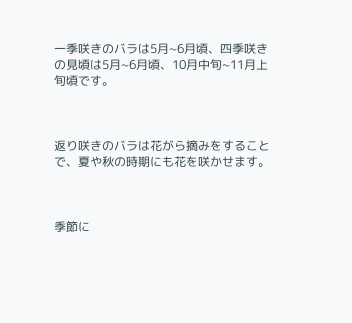一季咲きのバラは5月~6月頃、四季咲きの見頃は5月~6月頃、10月中旬~11月上旬頃です。



返り咲きのバラは花がら摘みをすることで、夏や秋の時期にも花を咲かせます。



季節に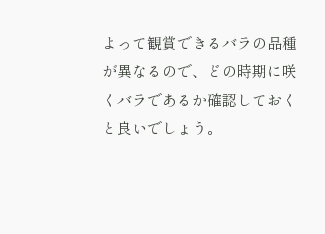よって観賞できるバラの品種が異なるので、どの時期に咲くバラであるか確認しておくと良いでしょう。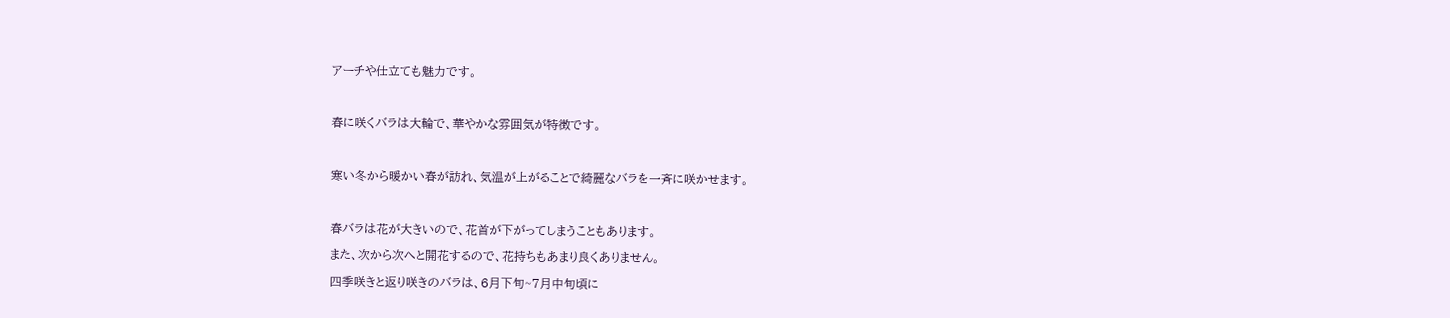アーチや仕立ても魅力です。



春に咲くバラは大輪で、華やかな雰囲気が特徴です。



寒い冬から暖かい春が訪れ、気温が上がることで綺麗なバラを一斉に咲かせます。



春バラは花が大きいので、花首が下がってしまうこともあります。

また、次から次へと開花するので、花持ちもあまり良くありません。

四季咲きと返り咲きのバラは、6月下旬~7月中旬頃に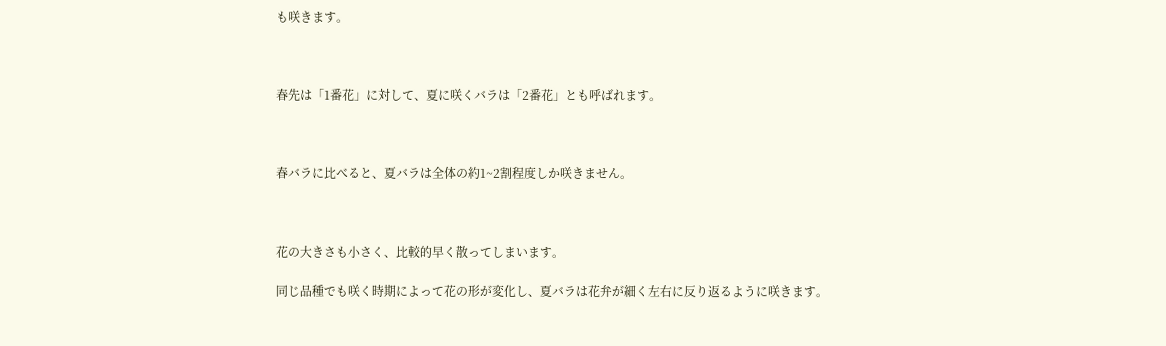も咲きます。



春先は「1番花」に対して、夏に咲くバラは「2番花」とも呼ばれます。



春バラに比べると、夏バラは全体の約1~2割程度しか咲きません。



花の大きさも小さく、比較的早く散ってしまいます。

同じ品種でも咲く時期によって花の形が変化し、夏バラは花弁が細く左右に反り返るように咲きます。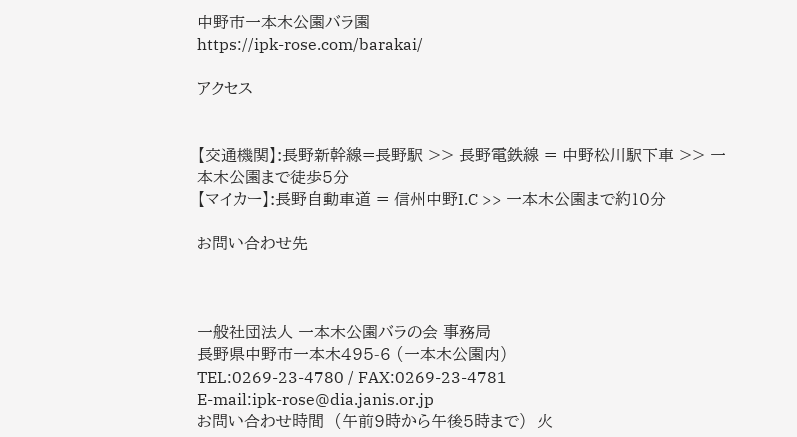中野市一本木公園バラ園
https://ipk-rose.com/barakai/

アクセス


【交通機関】:長野新幹線=長野駅 >> 長野電鉄線 = 中野松川駅下車 >> 一本木公園まで徒歩5分
【マイカー】:長野自動車道 = 信州中野I.C >> 一本木公園まで約10分

お問い合わせ先



一般社団法人 一本木公園バラの会 事務局
長野県中野市一本木495-6 (一本木公園内)
TEL:0269-23-4780 / FAX:0269-23-4781
E-mail:ipk-rose@dia.janis.or.jp
お問い合わせ時間  (午前9時から午後5時まで)  火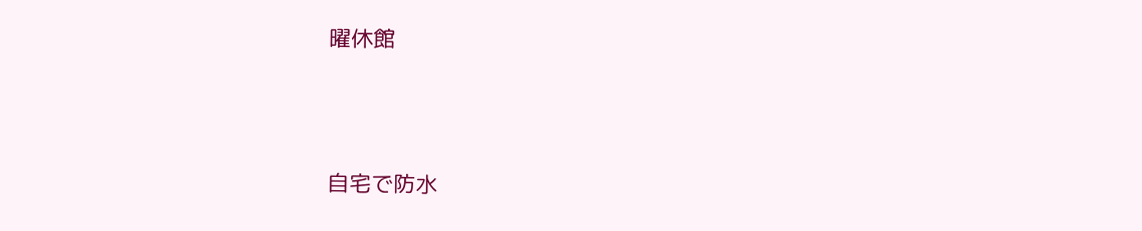曜休館





自宅で防水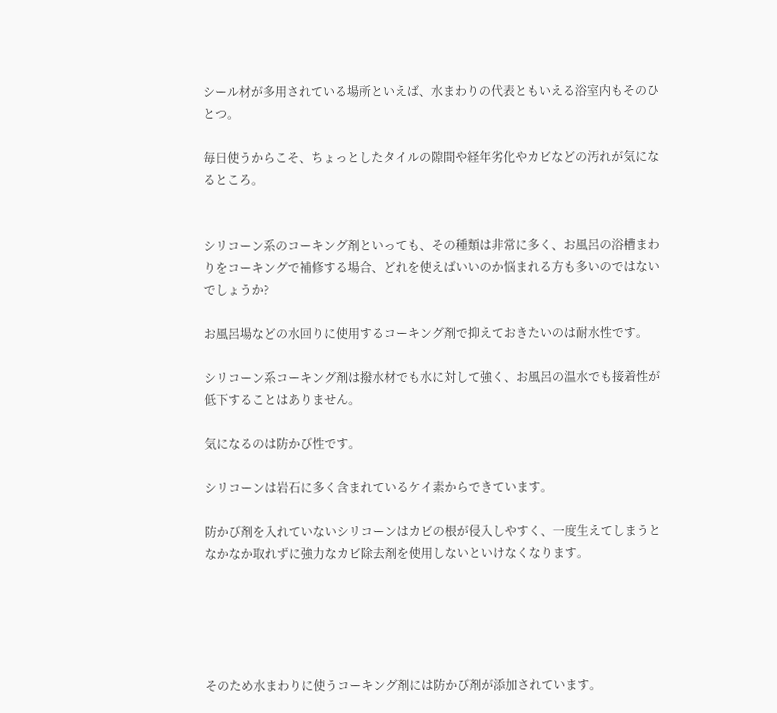シール材が多用されている場所といえば、水まわりの代表ともいえる浴室内もそのひとつ。

毎日使うからこそ、ちょっとしたタイルの隙間や経年劣化やカビなどの汚れが気になるところ。


シリコーン系のコーキング剤といっても、その種類は非常に多く、お風呂の浴槽まわりをコーキングで補修する場合、どれを使えばいいのか悩まれる方も多いのではないでしょうか?

お風呂場などの水回りに使用するコーキング剤で抑えておきたいのは耐水性です。

シリコーン系コーキング剤は撥水材でも水に対して強く、お風呂の温水でも接着性が低下することはありません。

気になるのは防かび性です。

シリコーンは岩石に多く含まれているケイ素からできています。

防かび剤を入れていないシリコーンはカビの根が侵入しやすく、一度生えてしまうとなかなか取れずに強力なカビ除去剤を使用しないといけなくなります。





そのため水まわりに使うコーキング剤には防かび剤が添加されています。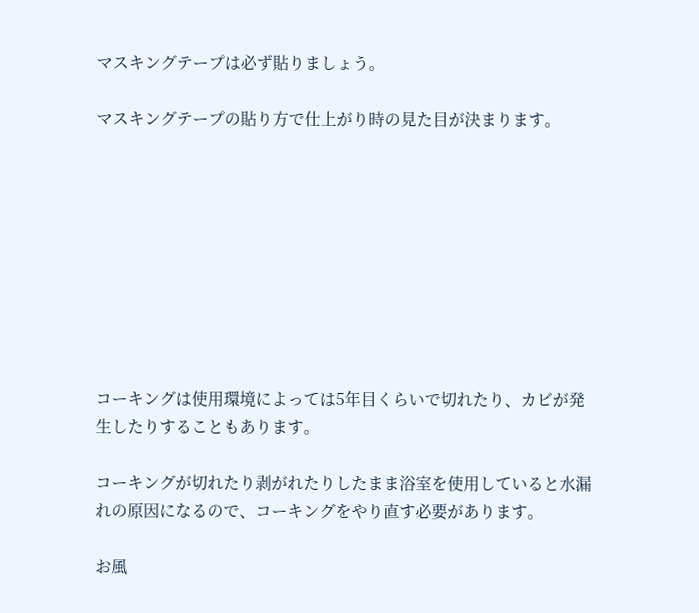マスキングテープは必ず貼りましょう。

マスキングテープの貼り方で仕上がり時の見た目が決まります。









コーキングは使用環境によっては5年目くらいで切れたり、カビが発生したりすることもあります。

コーキングが切れたり剥がれたりしたまま浴室を使用していると水漏れの原因になるので、コーキングをやり直す必要があります。

お風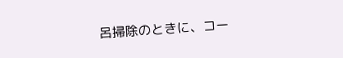呂掃除のときに、コー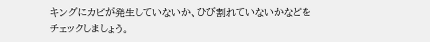キングにカビが発生していないか、ひび割れていないかなどをチェックしましょう。